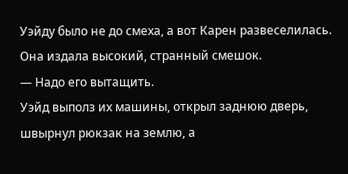Уэйду было не до смеха, а вот Карен развеселилась. Она издала высокий, странный смешок.
— Надо его вытащить.
Уэйд выполз их машины, открыл заднюю дверь, швырнул рюкзак на землю, а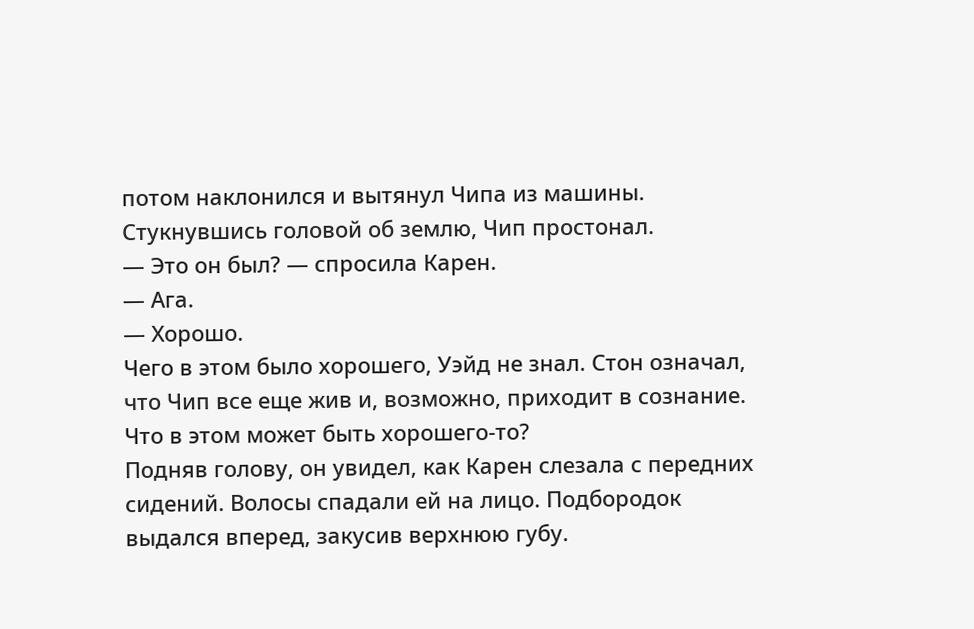потом наклонился и вытянул Чипа из машины.
Стукнувшись головой об землю, Чип простонал.
— Это он был? — спросила Карен.
— Ага.
— Хорошо.
Чего в этом было хорошего, Уэйд не знал. Стон означал, что Чип все еще жив и, возможно, приходит в сознание. Что в этом может быть хорошего-то?
Подняв голову, он увидел, как Карен слезала с передних сидений. Волосы спадали ей на лицо. Подбородок выдался вперед, закусив верхнюю губу.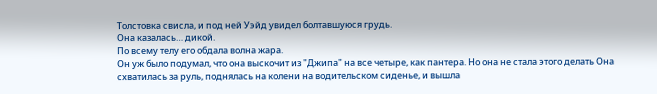Толстовка свисла, и под ней Уэйд увидел болтавшуюся грудь.
Она казалась… дикой.
По всему телу его обдала волна жара.
Он уж было подумал, что она выскочит из "Джипа" на все четыре, как пантера. Но она не стала этого делать Она схватилась за руль, поднялась на колени на водительском сиденье, и вышла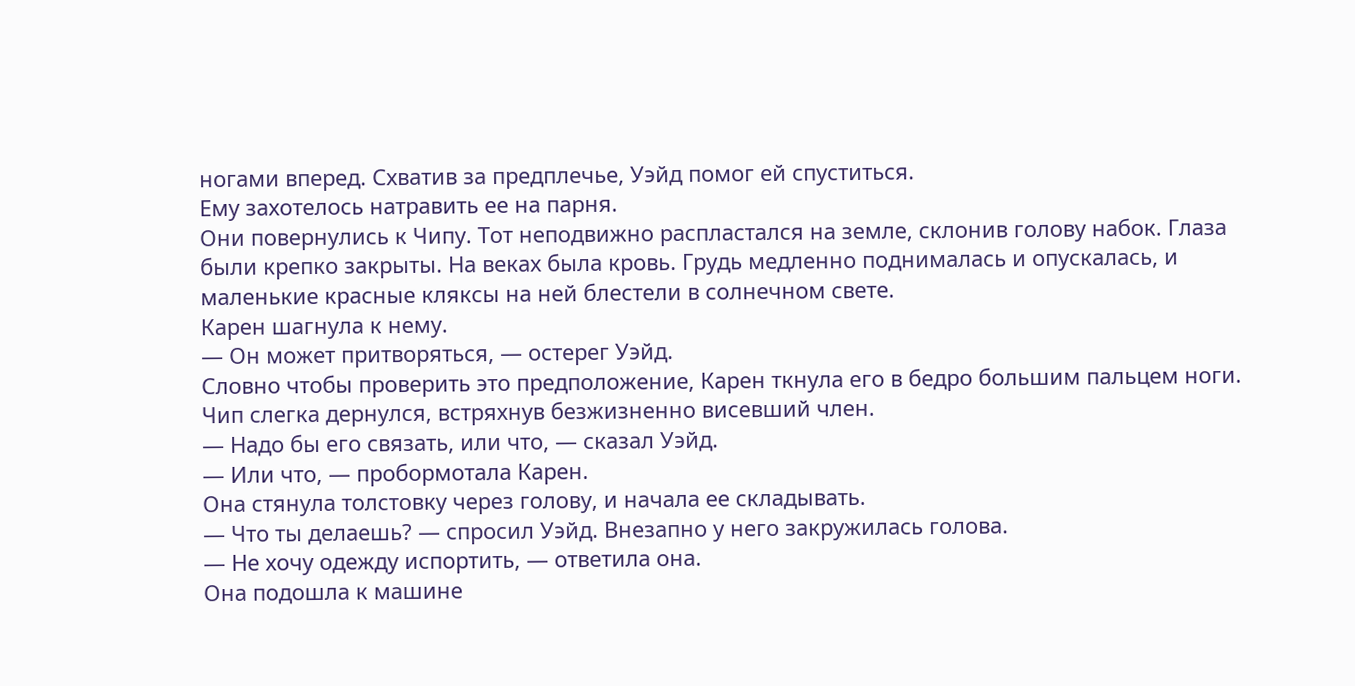ногами вперед. Схватив за предплечье, Уэйд помог ей спуститься.
Ему захотелось натравить ее на парня.
Они повернулись к Чипу. Тот неподвижно распластался на земле, склонив голову набок. Глаза были крепко закрыты. На веках была кровь. Грудь медленно поднималась и опускалась, и маленькие красные кляксы на ней блестели в солнечном свете.
Карен шагнула к нему.
— Он может притворяться, — остерег Уэйд.
Словно чтобы проверить это предположение, Карен ткнула его в бедро большим пальцем ноги. Чип слегка дернулся, встряхнув безжизненно висевший член.
— Надо бы его связать, или что, — сказал Уэйд.
— Или что, — пробормотала Карен.
Она стянула толстовку через голову, и начала ее складывать.
— Что ты делаешь? — спросил Уэйд. Внезапно у него закружилась голова.
— Не хочу одежду испортить, — ответила она.
Она подошла к машине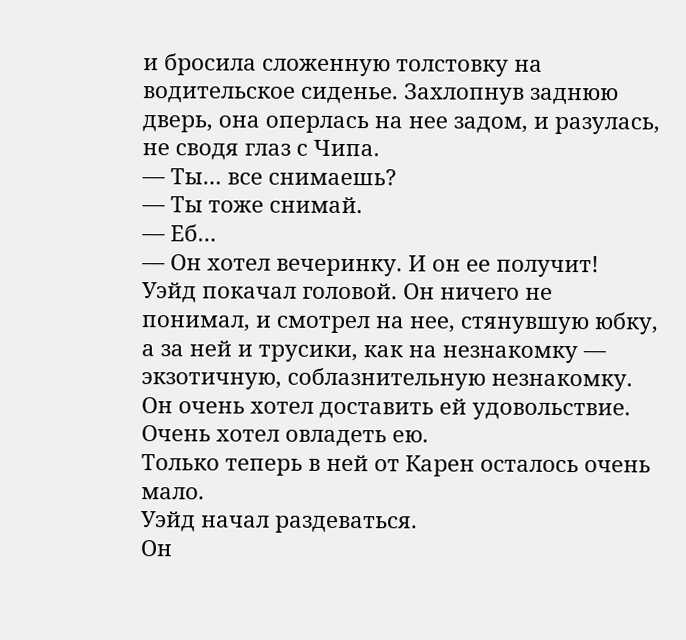и бросила сложенную толстовку на водительское сиденье. Захлопнув заднюю дверь, она оперлась на нее задом, и разулась, не сводя глаз с Чипа.
— Ты… все снимаешь?
— Ты тоже снимай.
— Еб…
— Он хотел вечеринку. И он ее получит!
Уэйд покачал головой. Он ничего не понимал, и смотрел на нее, стянувшую юбку, а за ней и трусики, как на незнакомку — экзотичную, соблазнительную незнакомку. Он очень хотел доставить ей удовольствие. Очень хотел овладеть ею.
Только теперь в ней от Карен осталось очень мало.
Уэйд начал раздеваться.
Он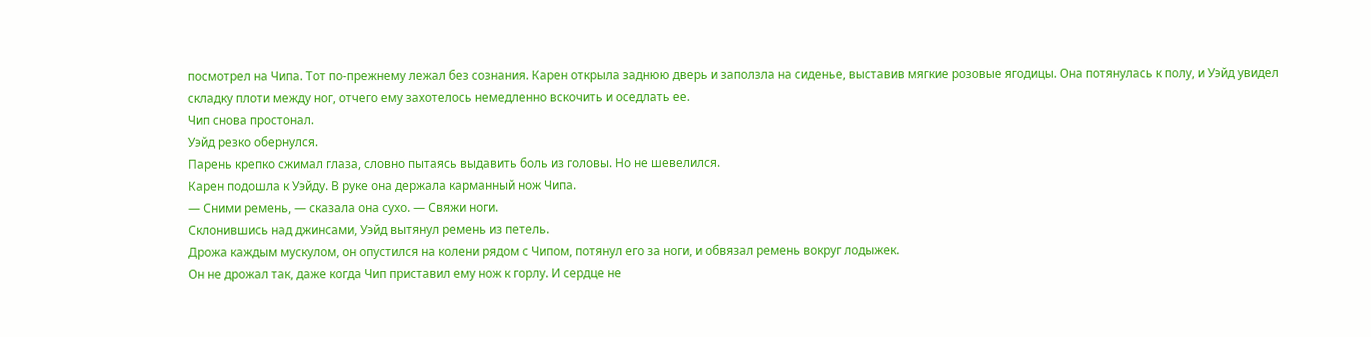посмотрел на Чипа. Тот по-прежнему лежал без сознания. Карен открыла заднюю дверь и заползла на сиденье, выставив мягкие розовые ягодицы. Она потянулась к полу, и Уэйд увидел складку плоти между ног, отчего ему захотелось немедленно вскочить и оседлать ее.
Чип снова простонал.
Уэйд резко обернулся.
Парень крепко сжимал глаза, словно пытаясь выдавить боль из головы. Но не шевелился.
Карен подошла к Уэйду. В руке она держала карманный нож Чипа.
— Сними ремень, — сказала она сухо. — Свяжи ноги.
Склонившись над джинсами, Уэйд вытянул ремень из петель.
Дрожа каждым мускулом, он опустился на колени рядом с Чипом, потянул его за ноги, и обвязал ремень вокруг лодыжек.
Он не дрожал так, даже когда Чип приставил ему нож к горлу. И сердце не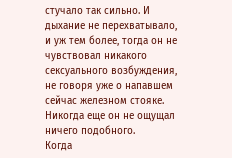стучало так сильно. И дыхание не перехватывало, и уж тем более, тогда он не чувствовал никакого сексуального возбуждения, не говоря уже о напавшем сейчас железном стояке.
Никогда еще он не ощущал ничего подобного.
Когда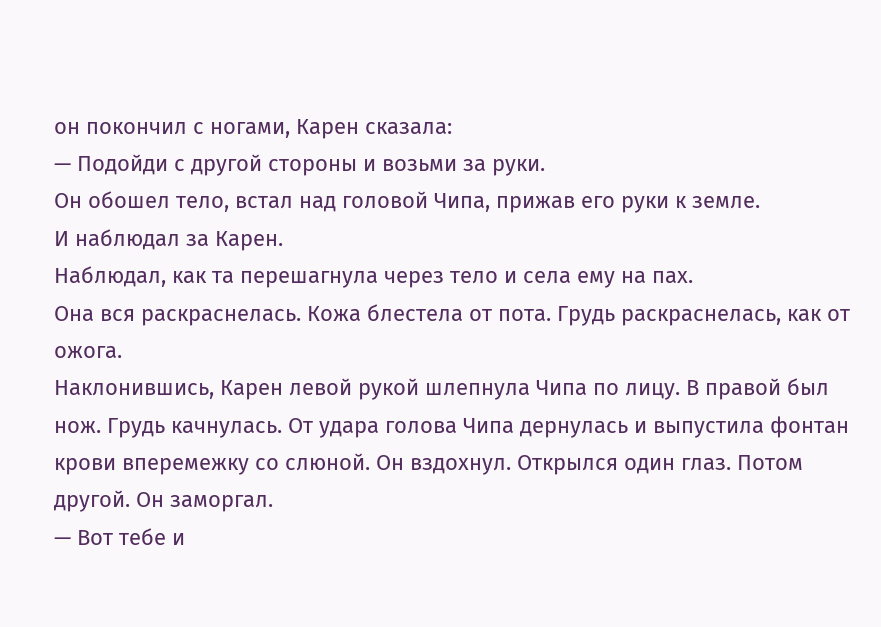он покончил с ногами, Карен сказала:
— Подойди с другой стороны и возьми за руки.
Он обошел тело, встал над головой Чипа, прижав его руки к земле.
И наблюдал за Карен.
Наблюдал, как та перешагнула через тело и села ему на пах.
Она вся раскраснелась. Кожа блестела от пота. Грудь раскраснелась, как от ожога.
Наклонившись, Карен левой рукой шлепнула Чипа по лицу. В правой был нож. Грудь качнулась. От удара голова Чипа дернулась и выпустила фонтан крови вперемежку со слюной. Он вздохнул. Открылся один глаз. Потом другой. Он заморгал.
— Вот тебе и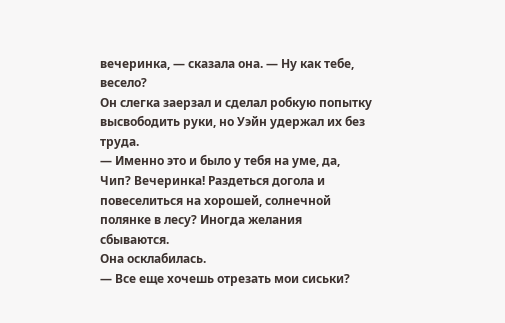вечеринка, — сказала она. — Ну как тебе, весело?
Он слегка заерзал и сделал робкую попытку высвободить руки, но Уэйн удержал их без труда.
— Именно это и было у тебя на уме, да, Чип? Вечеринка! Раздеться догола и повеселиться на хорошей, солнечной полянке в лесу? Иногда желания сбываются.
Она осклабилась.
— Все еще хочешь отрезать мои сиськи?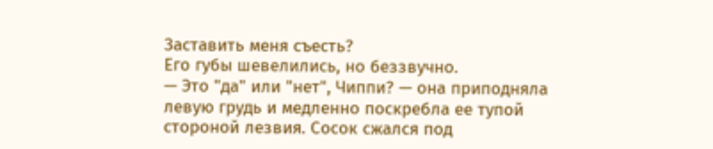Заставить меня съесть?
Его губы шевелились, но беззвучно.
— Это "да" или "нет", Чиппи? — oна приподняла левую грудь и медленно поскребла ее тупой стороной лезвия. Сосок сжался под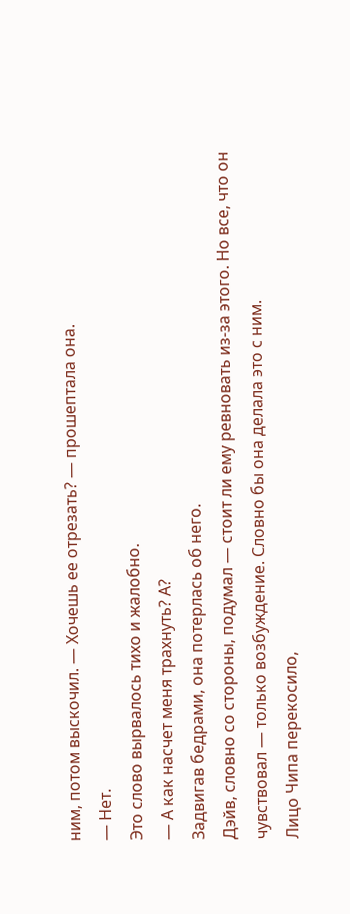ним, потом выскочил. — Хочешь ее отрезать? — прошептала она.
— Нет.
Это слово вырвалось тихо и жалобно.
— А как насчет меня трахнуть? А?
Задвигав бедрами, она потерлась об него.
Дэйв, словно со стороны, подумал — стоит ли ему ревновать из-за этого. Но все, что он чувствовал — только возбуждение. Словно бы она делала это с ним.
Лицо Чипа перекосило,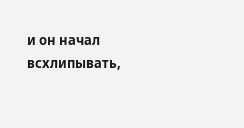и он начал всхлипывать,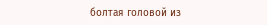болтая головой из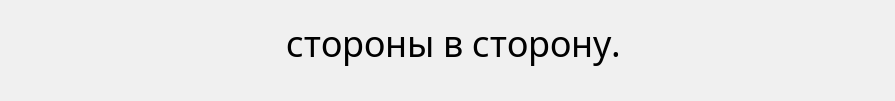стороны в сторону.